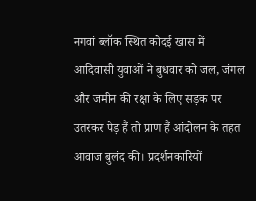नगवां ब्लॉक स्थित कोदई खास में आदिवासी युवाओं ने बुधवार को जल, जंगल और जमीन की रक्षा के लिए सड़क पर उतरकर पेड़ हैं तो प्राण हैं आंदोलन के तहत आवाज बुलंद की। प्रदर्शनकारियों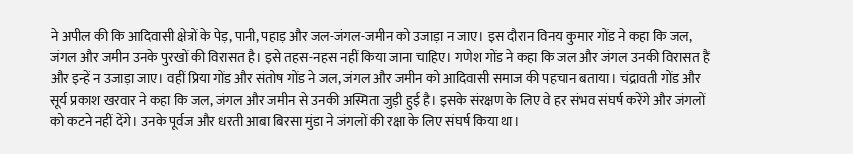ने अपील की कि आदिवासी क्षेत्रों के पेड़, पानी, पहाड़ और जल-जंगल-जमीन को उजाड़ा न जाए। इस दौरान विनय कुमार गोंड ने कहा कि जल, जंगल और जमीन उनके पुरखों की विरासत है। इसे तहस-नहस नहीं किया जाना चाहिए। गणेश गोंड ने कहा कि जल और जंगल उनकी विरासत हैं और इन्हें न उजाड़ा जाए। वहीं प्रिया गोंड और संतोष गोंड ने जल, जंगल और जमीन को आदिवासी समाज की पहचान बताया। चंद्रावती गोंड और सूर्य प्रकाश खरवार ने कहा कि जल, जंगल और जमीन से उनकी अस्मिता जुड़ी हुई है। इसके संरक्षण के लिए वे हर संभव संघर्ष करेंगे और जंगलों को कटने नहीं देंगे। उनके पूर्वज और धरती आबा बिरसा मुंडा ने जंगलों की रक्षा के लिए संघर्ष किया था।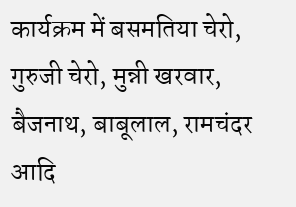कार्यक्रम में बसमतिया चेरो, गुरुजी चेरो, मुन्नी खरवार, बैजनाथ, बाबूलाल, रामचंदर आदि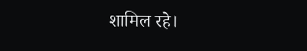शामिल रहे।